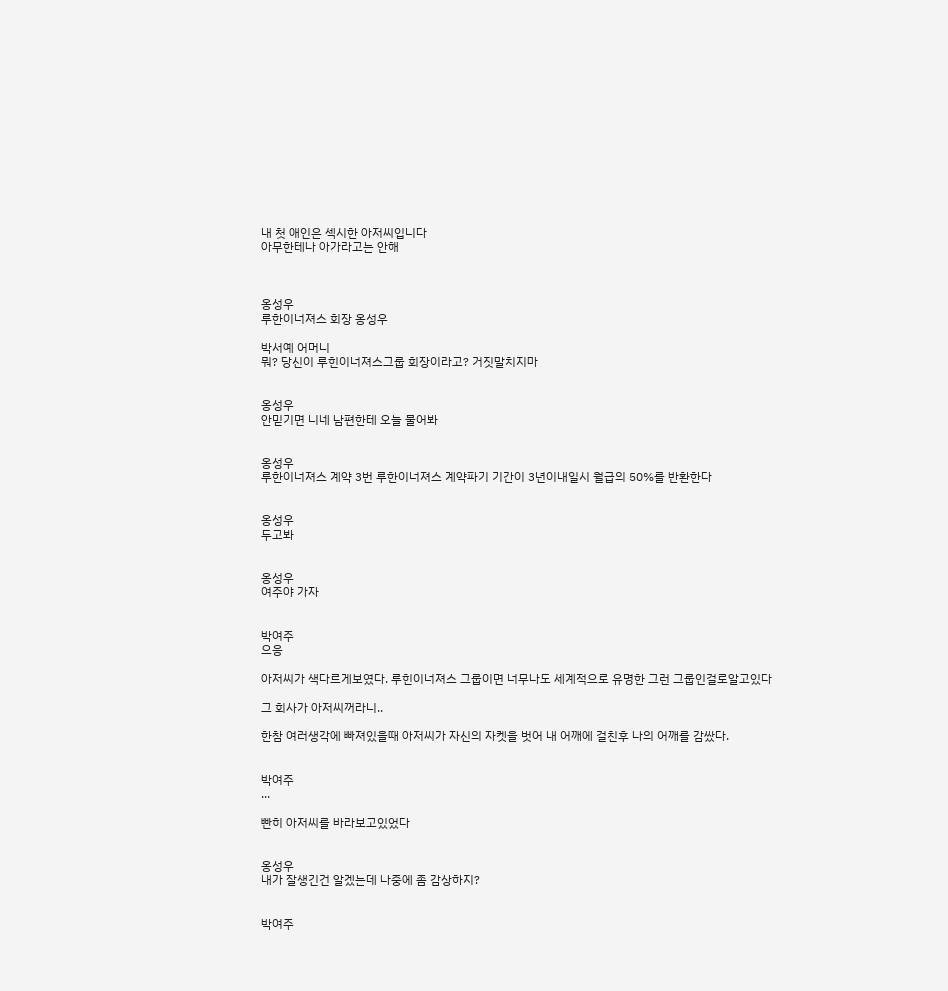내 첫 애인은 섹시한 아저씨입니다
아무한테나 아가라고는 안해



옹성우
루한이너져스 회장 옹성우

박서예 어머니
뭐? 당신이 루힌이너져스그룹 회장이라고? 거짓말치지마


옹성우
안믿기면 니네 남편한테 오늘 물어봐


옹성우
루한이너져스 계약 3번 루한이너져스 계약파기 기간이 3년이내일시 월급의 50%를 반환한다


옹성우
두고봐


옹성우
여주야 가자


박여주
으응

아저씨가 색다르게보였다. 루힌이너져스 그룹이면 너무나도 세계적으로 유명한 그런 그룹인걸로알고있다

그 회사가 아저씨꺼라니..

한참 여러생각에 빠져있을때 아저씨가 자신의 자켓을 벗어 내 어깨에 걸친후 나의 어깨를 감쌌다.


박여주
...

빤히 아저씨를 바라보고있었다


옹성우
내가 잘생긴건 알겠는데 나중에 좀 감상하지?


박여주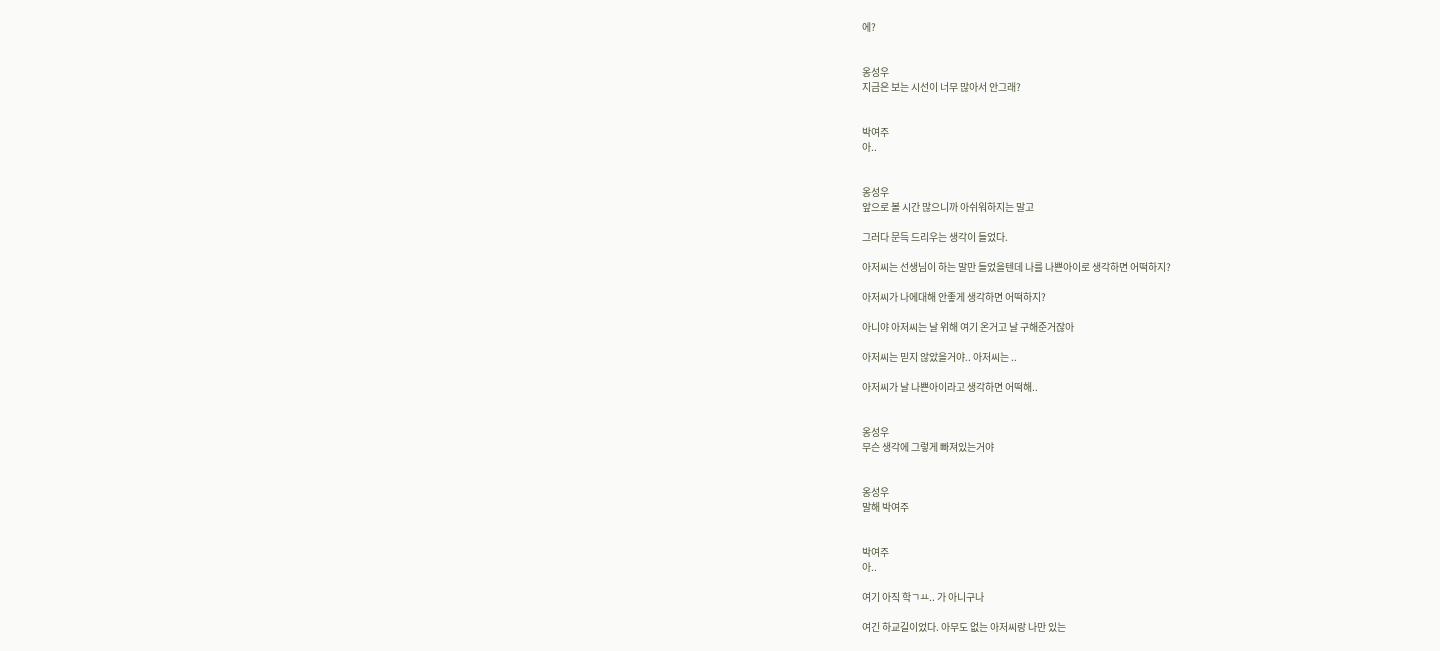에?


옹성우
지금은 보는 시선이 너무 많아서 안그래?


박여주
아..


옹성우
앞으로 볼 시간 많으니까 아쉬워하지는 말고

그러다 문득 드리우는 생각이 들었다.

아저씨는 선생님이 하는 말만 들었을텐데 나를 나쁜아이로 생각하면 어떡하지?

아저씨가 나에대해 안좋게 생각하면 어떡하지?

아니야 아저씨는 날 위해 여기 온거고 날 구해준거잖아

아저씨는 믿지 않았을거야.. 아저씨는 ..

아저씨가 날 나쁜아이라고 생각하면 어떡해..


옹성우
무슨 생각에 그렇게 빠져있는거야


옹성우
말해 박여주


박여주
아..

여기 아직 학ㄱㅛ.. 가 아니구나

여긴 하교길이었다. 아무도 없는 아저씨랑 나만 있는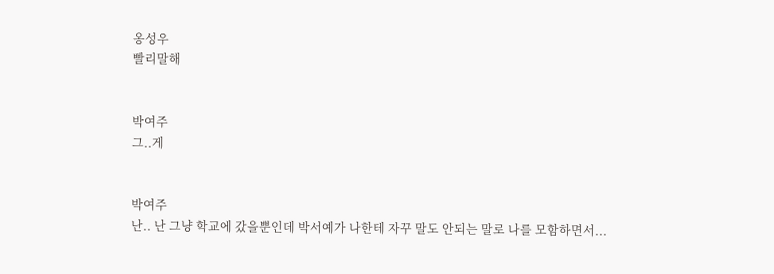옹성우
빨리말해


박여주
그..게


박여주
난.. 난 그냥 학교에 갔을뿐인데 박서예가 나한테 자꾸 말도 안되는 말로 나를 모함하면서...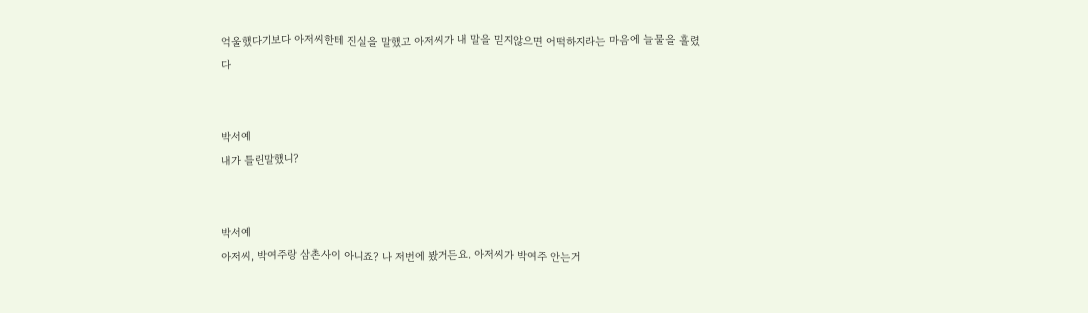억울했다기보다 아저씨한테 진실을 말했고 아저씨가 내 말을 믿지않으면 어떡하지라는 마음에 늘물을 흘렸다


박서예
내가 틀린말했니?


박서예
아저씨, 박여주랑 삼촌사이 아니죠? 나 저번에 봤거든요. 아저씨가 박여주 안는거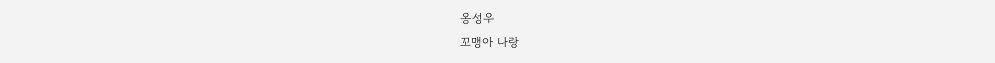옹성우
꼬맹아 나랑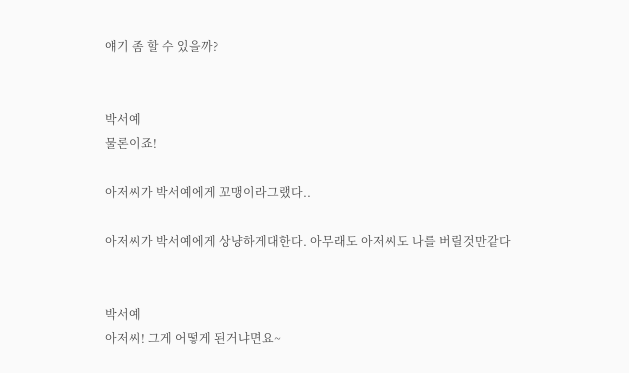얘기 좀 할 수 있을까?


박서예
물론이죠!

아저씨가 박서예에게 꼬맹이라그랬다..

아저씨가 박서예에게 상냥하게대한다. 아무래도 아저씨도 나를 버릴것만같다


박서예
아저씨! 그게 어떻게 된거냐면요~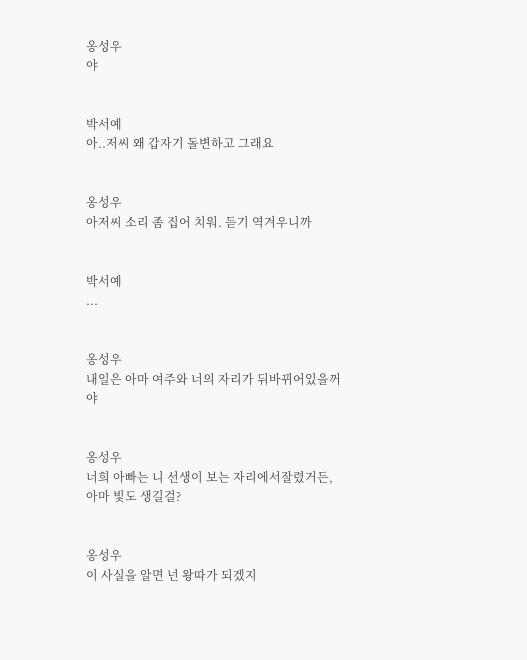옹성우
야


박서예
아..저씨 왜 갑자기 돌변하고 그래요


옹성우
아저씨 소리 좀 집어 치워. 듣기 역겨우니까


박서예
...


옹성우
내일은 아마 여주와 너의 자리가 뒤바뀌어있을꺼야


옹성우
너희 아빠는 니 선생이 보는 자리에서잘렸거든, 아마 빛도 생길걸?


옹성우
이 사실을 알면 넌 왕따가 되겠지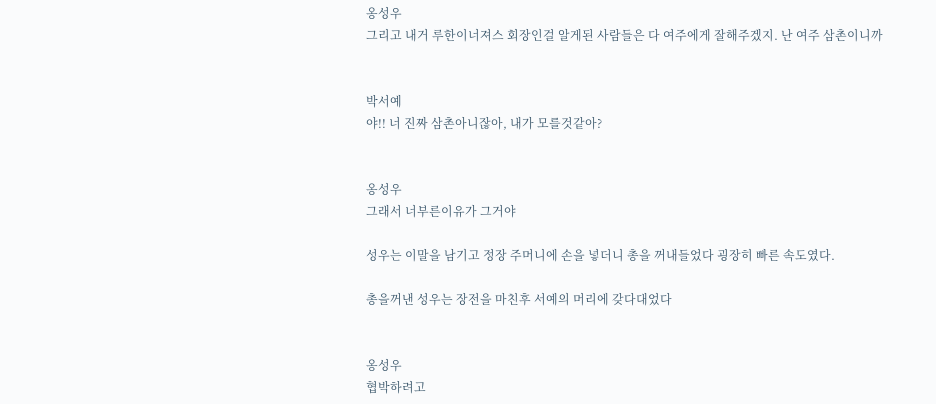옹성우
그리고 내거 루한이너져스 회장인걸 알게된 사람들은 다 여주에게 잘해주겠지. 난 여주 삼촌이니까


박서예
야!! 너 진짜 삼촌아니잖아, 내가 모를것같아?


옹성우
그래서 너부른이유가 그거야

성우는 이말을 남기고 정장 주머니에 손을 넣더니 총을 꺼내들었다 굉장히 빠른 속도였다.

총을꺼낸 성우는 장전을 마친후 서예의 머리에 갖다대었다


옹성우
협박하려고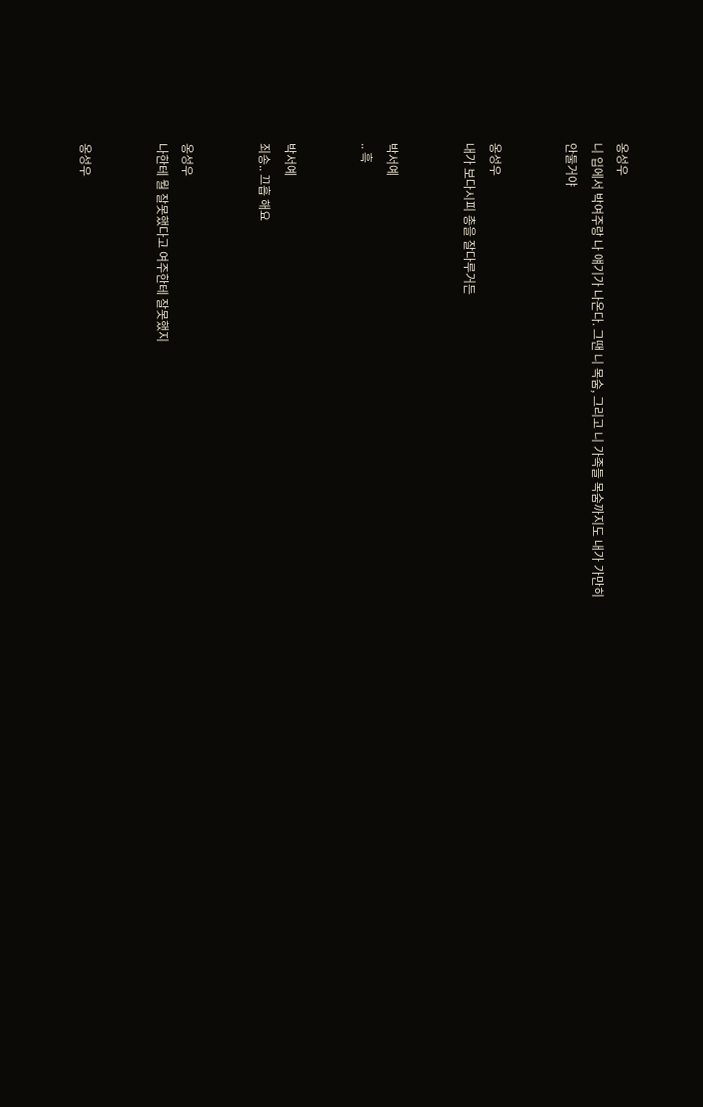옹성우
니 입에서 박여주랑 나 얘기가 나온다. 그땐 니 목숨, 그리고 니 가족들 목숨까지도 내가 가만히 안둘거야


옹성우
내가 보다시피 총을 잘다루거든


박서예
.. 흑


박서예
죄송.. 끄흡 해요


옹성우
나한테 뭘 잘못했다고 여주한테 잘못했지


옹성우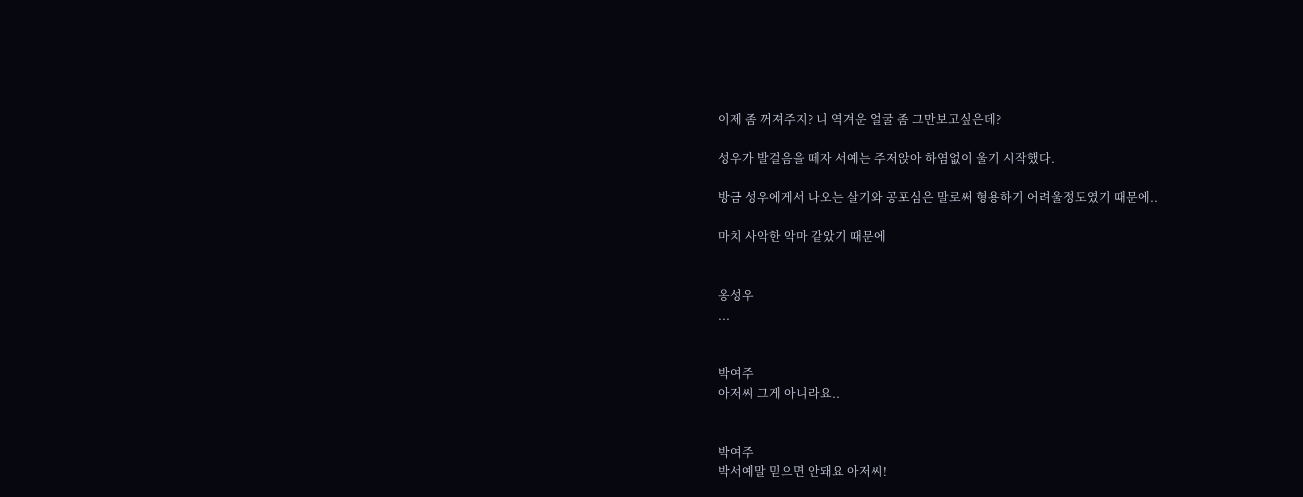이제 좀 꺼져주지? 니 역겨운 얼굴 좀 그만보고싶은데?

성우가 발걸음을 떼자 서예는 주저앉아 하염없이 울기 시작했다.

방금 성우에게서 나오는 살기와 공포심은 말로써 형용하기 어려울정도였기 때문에..

마치 사악한 악마 같았기 때문에


옹성우
...


박여주
아저씨 그게 아니라요..


박여주
박서예말 믿으면 안돼요 아저씨!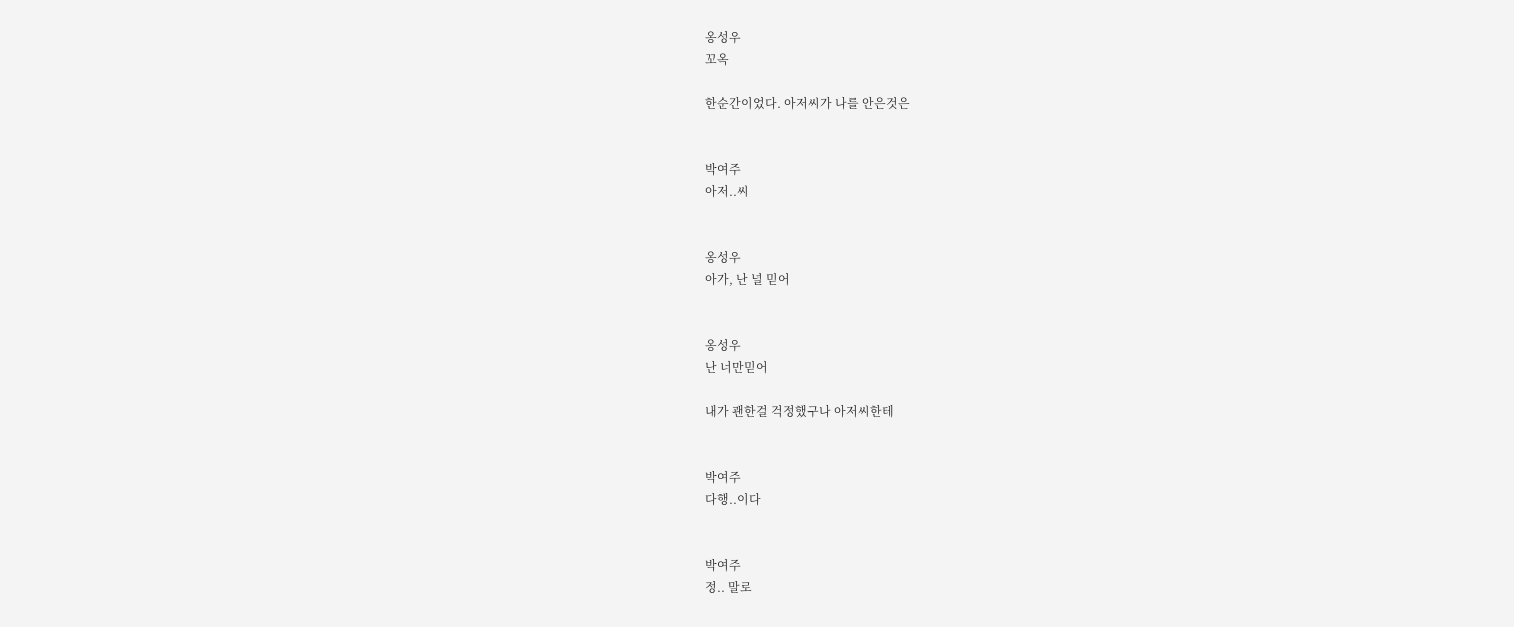옹성우
꼬옥

한순간이었다. 아저씨가 나를 안은것은


박여주
아저..씨


옹성우
아가, 난 널 믿어


옹성우
난 너만믿어

내가 괜한걸 걱정했구나 아저씨한테


박여주
다행..이다


박여주
정.. 말로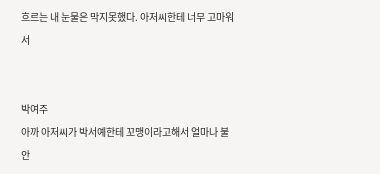흐르는 내 눈물은 막지못했다. 아저씨한테 너무 고마워서


박여주
아까 아저씨가 박서예한테 꼬맹이라고해서 얼마나 불안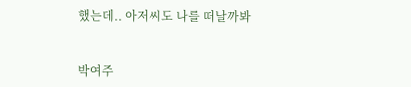했는데.. 아저씨도 나를 떠날까봐


박여주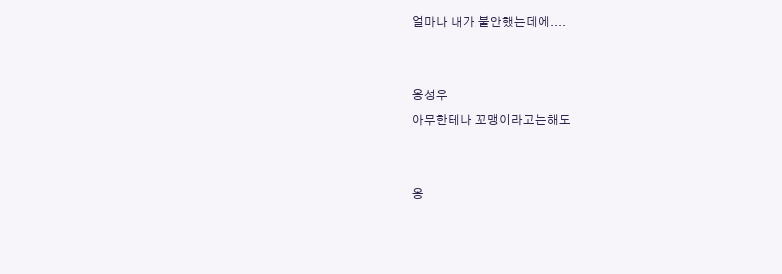얼마나 내가 불안했는데에....


옹성우
아무한테나 꼬맹이라고는해도


옹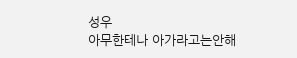성우
아무한테나 아가라고는안해